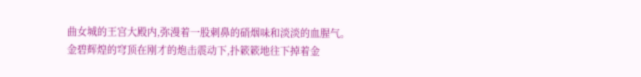曲女城的王宫大殿内,弥漫着一股刺鼻的硝烟味和淡淡的血腥气。
金碧辉煌的穹顶在刚才的炮击震动下,扑簌簌地往下掉着金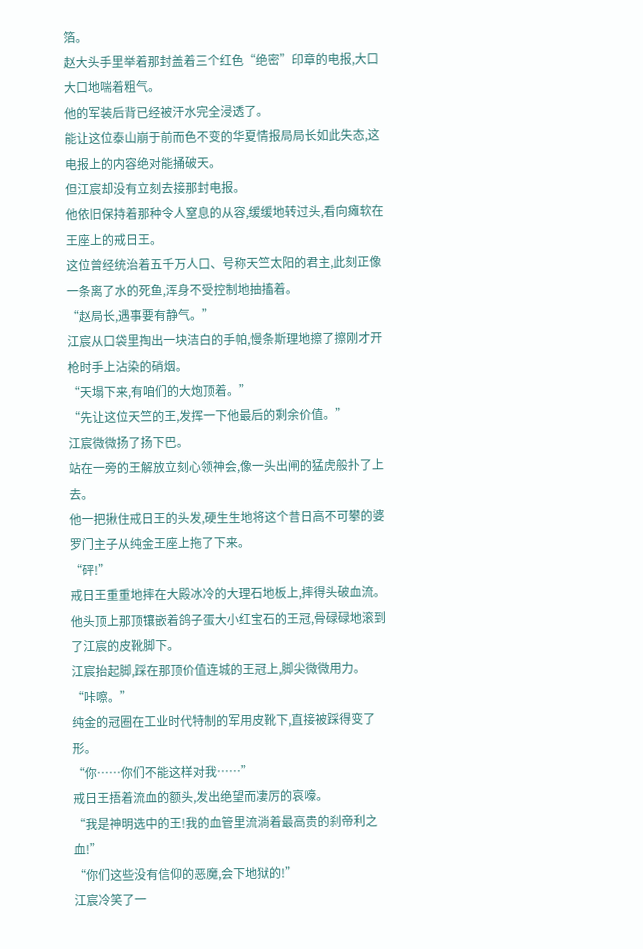箔。
赵大头手里举着那封盖着三个红色“绝密”印章的电报,大口大口地喘着粗气。
他的军装后背已经被汗水完全浸透了。
能让这位泰山崩于前而色不变的华夏情报局局长如此失态,这电报上的内容绝对能捅破天。
但江宸却没有立刻去接那封电报。
他依旧保持着那种令人窒息的从容,缓缓地转过头,看向瘫软在王座上的戒日王。
这位曾经统治着五千万人口、号称天竺太阳的君主,此刻正像一条离了水的死鱼,浑身不受控制地抽搐着。
“赵局长,遇事要有静气。”
江宸从口袋里掏出一块洁白的手帕,慢条斯理地擦了擦刚才开枪时手上沾染的硝烟。
“天塌下来,有咱们的大炮顶着。”
“先让这位天竺的王,发挥一下他最后的剩余价值。”
江宸微微扬了扬下巴。
站在一旁的王解放立刻心领神会,像一头出闸的猛虎般扑了上去。
他一把揪住戒日王的头发,硬生生地将这个昔日高不可攀的婆罗门主子从纯金王座上拖了下来。
“砰!”
戒日王重重地摔在大殿冰冷的大理石地板上,摔得头破血流。
他头顶上那顶镶嵌着鸽子蛋大小红宝石的王冠,骨碌碌地滚到了江宸的皮靴脚下。
江宸抬起脚,踩在那顶价值连城的王冠上,脚尖微微用力。
“咔嚓。”
纯金的冠圈在工业时代特制的军用皮靴下,直接被踩得变了形。
“你……你们不能这样对我……”
戒日王捂着流血的额头,发出绝望而凄厉的哀嚎。
“我是神明选中的王!我的血管里流淌着最高贵的刹帝利之血!”
“你们这些没有信仰的恶魔,会下地狱的!”
江宸冷笑了一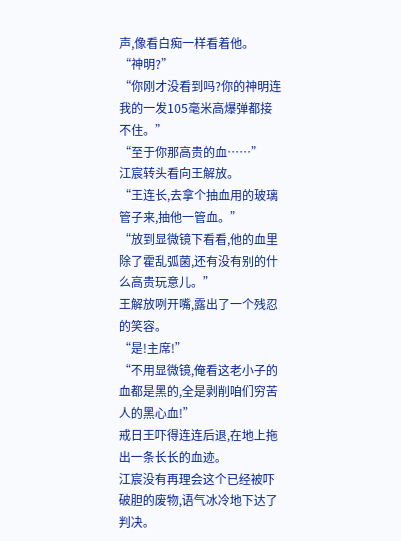声,像看白痴一样看着他。
“神明?”
“你刚才没看到吗?你的神明连我的一发105毫米高爆弹都接不住。”
“至于你那高贵的血……”
江宸转头看向王解放。
“王连长,去拿个抽血用的玻璃管子来,抽他一管血。”
“放到显微镜下看看,他的血里除了霍乱弧菌,还有没有别的什么高贵玩意儿。”
王解放咧开嘴,露出了一个残忍的笑容。
“是!主席!”
“不用显微镜,俺看这老小子的血都是黑的,全是剥削咱们穷苦人的黑心血!”
戒日王吓得连连后退,在地上拖出一条长长的血迹。
江宸没有再理会这个已经被吓破胆的废物,语气冰冷地下达了判决。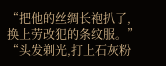“把他的丝绸长袍扒了,换上劳改犯的条纹服。”
“头发剃光,打上石灰粉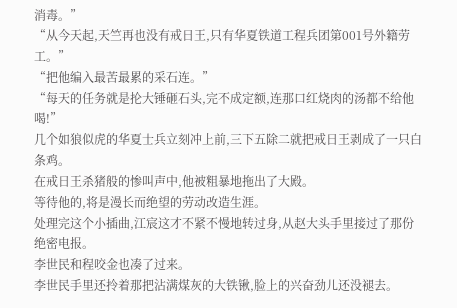消毒。”
“从今天起,天竺再也没有戒日王,只有华夏铁道工程兵团第001号外籍劳工。”
“把他编入最苦最累的采石连。”
“每天的任务就是抡大锤砸石头,完不成定额,连那口红烧肉的汤都不给他喝!”
几个如狼似虎的华夏士兵立刻冲上前,三下五除二就把戒日王剥成了一只白条鸡。
在戒日王杀猪般的惨叫声中,他被粗暴地拖出了大殿。
等待他的,将是漫长而绝望的劳动改造生涯。
处理完这个小插曲,江宸这才不紧不慢地转过身,从赵大头手里接过了那份绝密电报。
李世民和程咬金也凑了过来。
李世民手里还拎着那把沾满煤灰的大铁锹,脸上的兴奋劲儿还没褪去。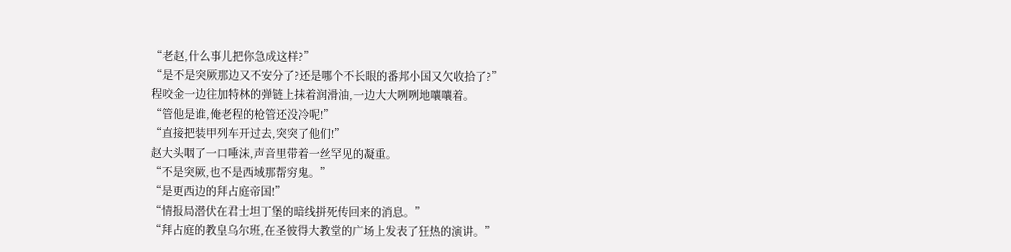“老赵,什么事儿把你急成这样?”
“是不是突厥那边又不安分了?还是哪个不长眼的番邦小国又欠收拾了?”
程咬金一边往加特林的弹链上抹着润滑油,一边大大咧咧地嚷嚷着。
“管他是谁,俺老程的枪管还没冷呢!”
“直接把装甲列车开过去,突突了他们!”
赵大头咽了一口唾沫,声音里带着一丝罕见的凝重。
“不是突厥,也不是西域那帮穷鬼。”
“是更西边的拜占庭帝国!”
“情报局潜伏在君士坦丁堡的暗线拼死传回来的消息。”
“拜占庭的教皇乌尔班,在圣彼得大教堂的广场上发表了狂热的演讲。”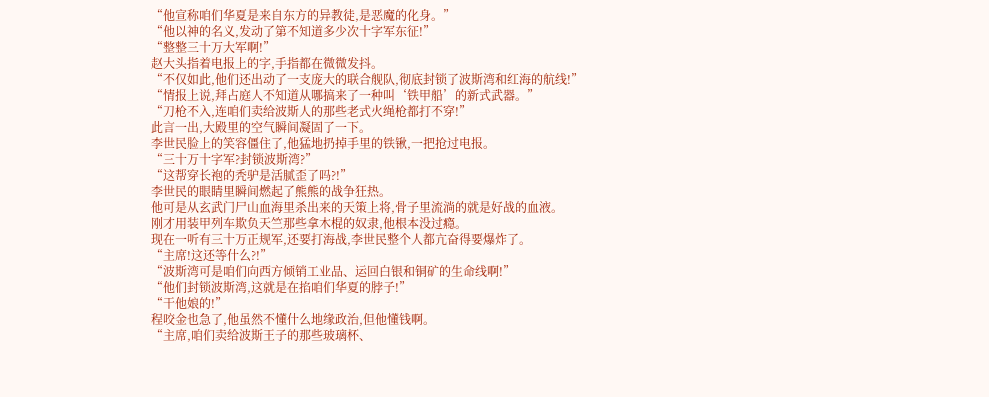“他宣称咱们华夏是来自东方的异教徒,是恶魔的化身。”
“他以神的名义,发动了第不知道多少次十字军东征!”
“整整三十万大军啊!”
赵大头指着电报上的字,手指都在微微发抖。
“不仅如此,他们还出动了一支庞大的联合舰队,彻底封锁了波斯湾和红海的航线!”
“情报上说,拜占庭人不知道从哪搞来了一种叫‘铁甲船’的新式武器。”
“刀枪不入,连咱们卖给波斯人的那些老式火绳枪都打不穿!”
此言一出,大殿里的空气瞬间凝固了一下。
李世民脸上的笑容僵住了,他猛地扔掉手里的铁锹,一把抢过电报。
“三十万十字军?封锁波斯湾?”
“这帮穿长袍的秃驴是活腻歪了吗?!”
李世民的眼睛里瞬间燃起了熊熊的战争狂热。
他可是从玄武门尸山血海里杀出来的天策上将,骨子里流淌的就是好战的血液。
刚才用装甲列车欺负天竺那些拿木棍的奴隶,他根本没过瘾。
现在一听有三十万正规军,还要打海战,李世民整个人都亢奋得要爆炸了。
“主席!这还等什么?!”
“波斯湾可是咱们向西方倾销工业品、运回白银和铜矿的生命线啊!”
“他们封锁波斯湾,这就是在掐咱们华夏的脖子!”
“干他娘的!”
程咬金也急了,他虽然不懂什么地缘政治,但他懂钱啊。
“主席,咱们卖给波斯王子的那些玻璃杯、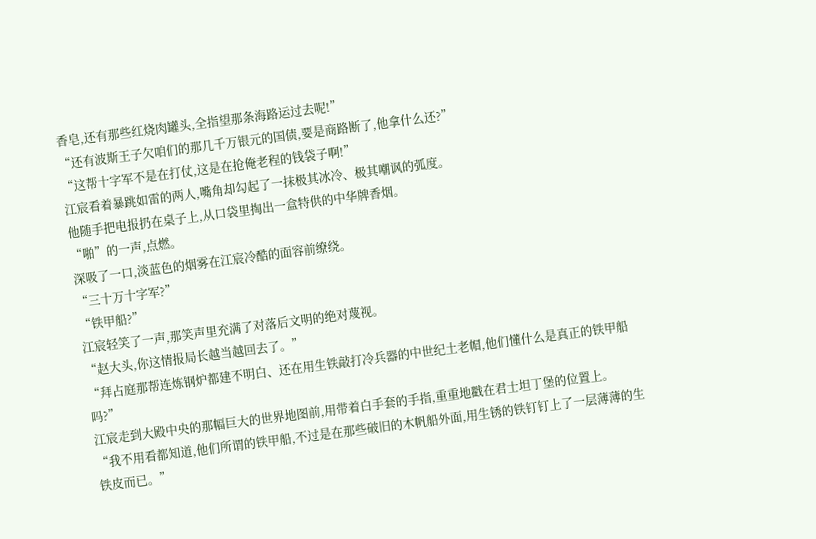香皂,还有那些红烧肉罐头,全指望那条海路运过去呢!”
“还有波斯王子欠咱们的那几千万银元的国债,要是商路断了,他拿什么还?”
“这帮十字军不是在打仗,这是在抢俺老程的钱袋子啊!”
江宸看着暴跳如雷的两人,嘴角却勾起了一抹极其冰冷、极其嘲讽的弧度。
他随手把电报扔在桌子上,从口袋里掏出一盒特供的中华牌香烟。
“啪”的一声,点燃。
深吸了一口,淡蓝色的烟雾在江宸冷酷的面容前缭绕。
“三十万十字军?”
“铁甲船?”
江宸轻笑了一声,那笑声里充满了对落后文明的绝对蔑视。
“赵大头,你这情报局长越当越回去了。”
“拜占庭那帮连炼钢炉都建不明白、还在用生铁敲打冷兵器的中世纪土老帽,他们懂什么是真正的铁甲船吗?”
江宸走到大殿中央的那幅巨大的世界地图前,用带着白手套的手指,重重地戳在君士坦丁堡的位置上。
“我不用看都知道,他们所谓的铁甲船,不过是在那些破旧的木帆船外面,用生锈的铁钉钉上了一层薄薄的生铁皮而已。”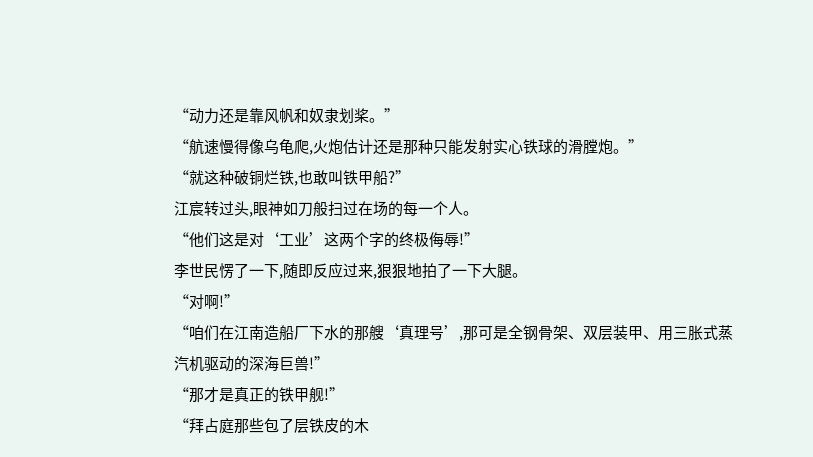“动力还是靠风帆和奴隶划桨。”
“航速慢得像乌龟爬,火炮估计还是那种只能发射实心铁球的滑膛炮。”
“就这种破铜烂铁,也敢叫铁甲船?”
江宸转过头,眼神如刀般扫过在场的每一个人。
“他们这是对‘工业’这两个字的终极侮辱!”
李世民愣了一下,随即反应过来,狠狠地拍了一下大腿。
“对啊!”
“咱们在江南造船厂下水的那艘‘真理号’,那可是全钢骨架、双层装甲、用三胀式蒸汽机驱动的深海巨兽!”
“那才是真正的铁甲舰!”
“拜占庭那些包了层铁皮的木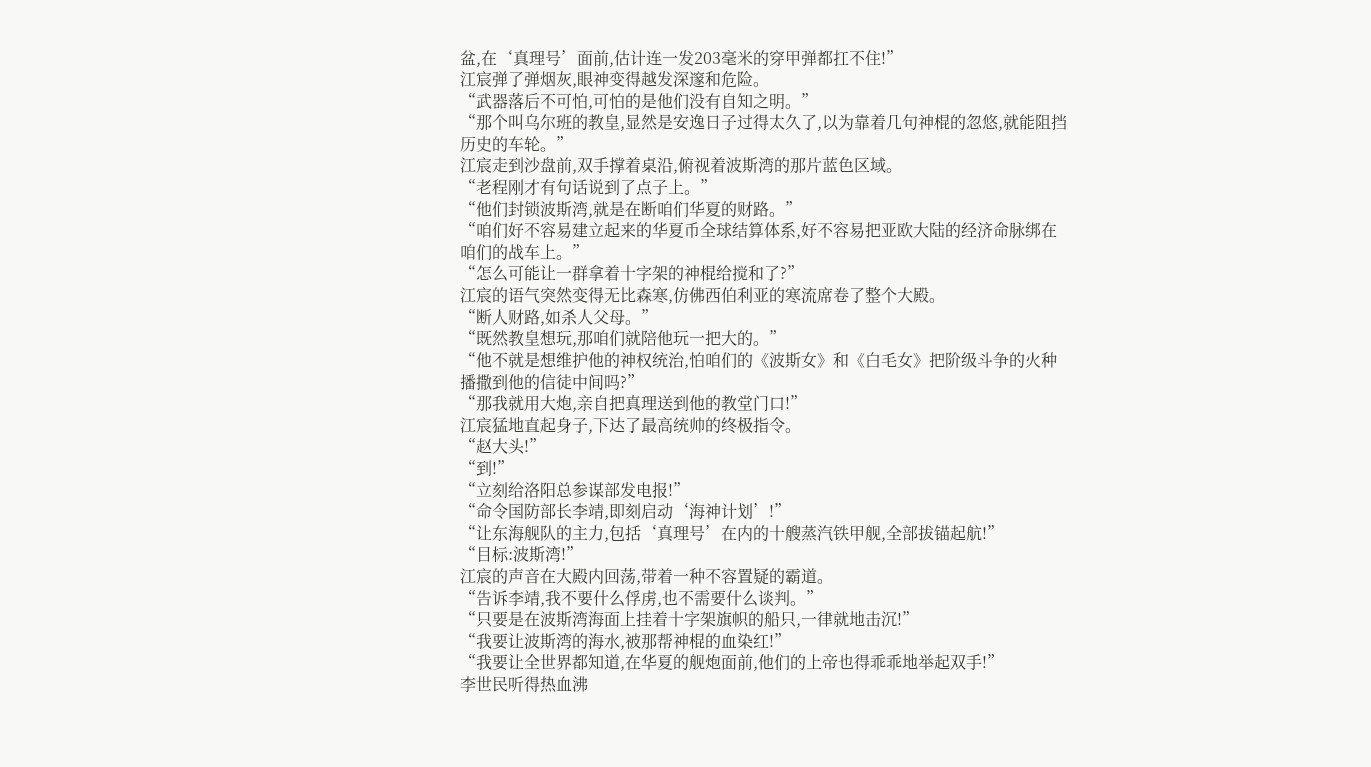盆,在‘真理号’面前,估计连一发203毫米的穿甲弹都扛不住!”
江宸弹了弹烟灰,眼神变得越发深邃和危险。
“武器落后不可怕,可怕的是他们没有自知之明。”
“那个叫乌尔班的教皇,显然是安逸日子过得太久了,以为靠着几句神棍的忽悠,就能阻挡历史的车轮。”
江宸走到沙盘前,双手撑着桌沿,俯视着波斯湾的那片蓝色区域。
“老程刚才有句话说到了点子上。”
“他们封锁波斯湾,就是在断咱们华夏的财路。”
“咱们好不容易建立起来的华夏币全球结算体系,好不容易把亚欧大陆的经济命脉绑在咱们的战车上。”
“怎么可能让一群拿着十字架的神棍给搅和了?”
江宸的语气突然变得无比森寒,仿佛西伯利亚的寒流席卷了整个大殿。
“断人财路,如杀人父母。”
“既然教皇想玩,那咱们就陪他玩一把大的。”
“他不就是想维护他的神权统治,怕咱们的《波斯女》和《白毛女》把阶级斗争的火种播撒到他的信徒中间吗?”
“那我就用大炮,亲自把真理送到他的教堂门口!”
江宸猛地直起身子,下达了最高统帅的终极指令。
“赵大头!”
“到!”
“立刻给洛阳总参谋部发电报!”
“命令国防部长李靖,即刻启动‘海神计划’!”
“让东海舰队的主力,包括‘真理号’在内的十艘蒸汽铁甲舰,全部拔锚起航!”
“目标:波斯湾!”
江宸的声音在大殿内回荡,带着一种不容置疑的霸道。
“告诉李靖,我不要什么俘虏,也不需要什么谈判。”
“只要是在波斯湾海面上挂着十字架旗帜的船只,一律就地击沉!”
“我要让波斯湾的海水,被那帮神棍的血染红!”
“我要让全世界都知道,在华夏的舰炮面前,他们的上帝也得乖乖地举起双手!”
李世民听得热血沸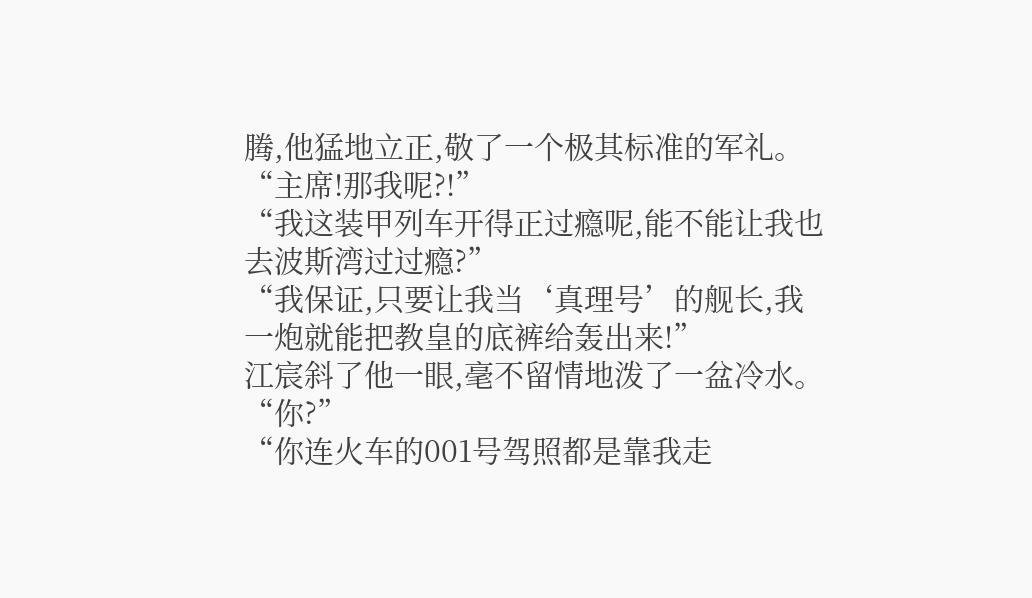腾,他猛地立正,敬了一个极其标准的军礼。
“主席!那我呢?!”
“我这装甲列车开得正过瘾呢,能不能让我也去波斯湾过过瘾?”
“我保证,只要让我当‘真理号’的舰长,我一炮就能把教皇的底裤给轰出来!”
江宸斜了他一眼,毫不留情地泼了一盆冷水。
“你?”
“你连火车的001号驾照都是靠我走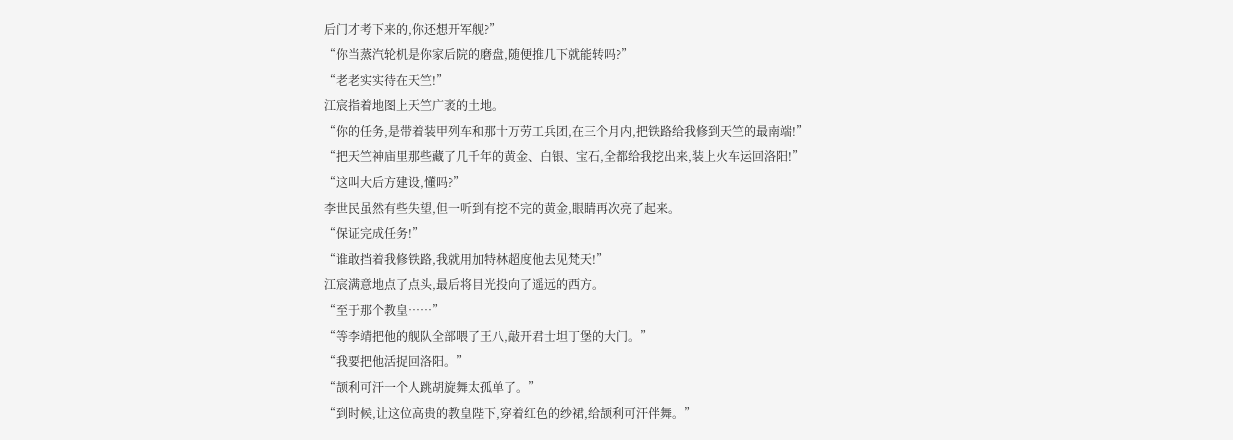后门才考下来的,你还想开军舰?”
“你当蒸汽轮机是你家后院的磨盘,随便推几下就能转吗?”
“老老实实待在天竺!”
江宸指着地图上天竺广袤的土地。
“你的任务,是带着装甲列车和那十万劳工兵团,在三个月内,把铁路给我修到天竺的最南端!”
“把天竺神庙里那些藏了几千年的黄金、白银、宝石,全都给我挖出来,装上火车运回洛阳!”
“这叫大后方建设,懂吗?”
李世民虽然有些失望,但一听到有挖不完的黄金,眼睛再次亮了起来。
“保证完成任务!”
“谁敢挡着我修铁路,我就用加特林超度他去见梵天!”
江宸满意地点了点头,最后将目光投向了遥远的西方。
“至于那个教皇……”
“等李靖把他的舰队全部喂了王八,敲开君士坦丁堡的大门。”
“我要把他活捉回洛阳。”
“颉利可汗一个人跳胡旋舞太孤单了。”
“到时候,让这位高贵的教皇陛下,穿着红色的纱裙,给颉利可汗伴舞。”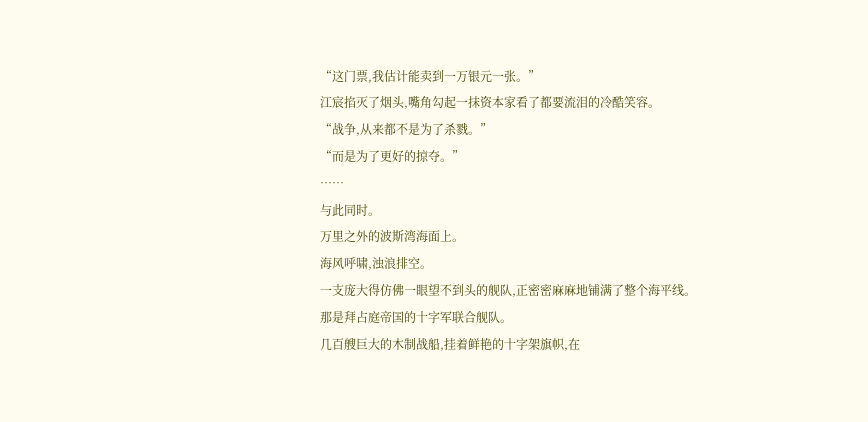“这门票,我估计能卖到一万银元一张。”
江宸掐灭了烟头,嘴角勾起一抹资本家看了都要流泪的冷酷笑容。
“战争,从来都不是为了杀戮。”
“而是为了更好的掠夺。”
……
与此同时。
万里之外的波斯湾海面上。
海风呼啸,浊浪排空。
一支庞大得仿佛一眼望不到头的舰队,正密密麻麻地铺满了整个海平线。
那是拜占庭帝国的十字军联合舰队。
几百艘巨大的木制战船,挂着鲜艳的十字架旗帜,在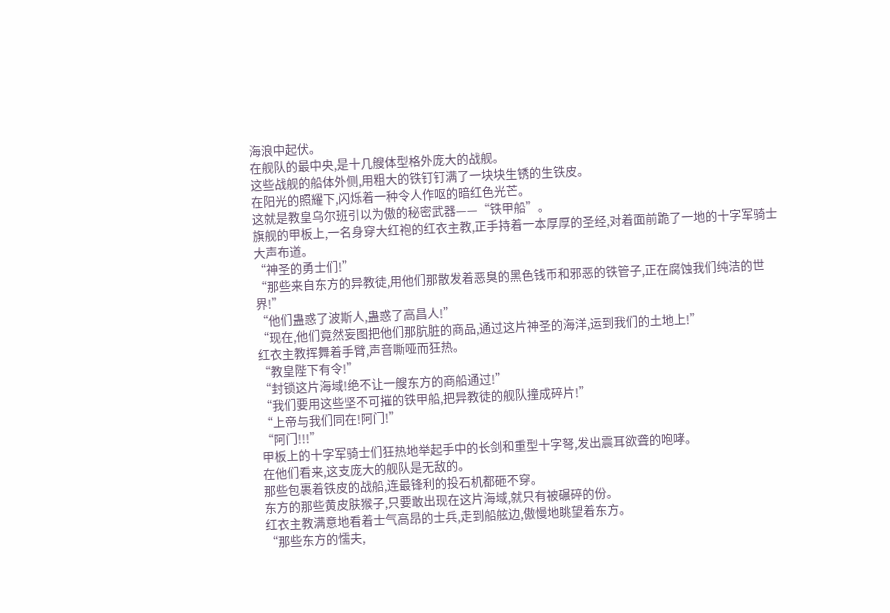海浪中起伏。
在舰队的最中央,是十几艘体型格外庞大的战舰。
这些战舰的船体外侧,用粗大的铁钉钉满了一块块生锈的生铁皮。
在阳光的照耀下,闪烁着一种令人作呕的暗红色光芒。
这就是教皇乌尔班引以为傲的秘密武器——“铁甲船”。
旗舰的甲板上,一名身穿大红袍的红衣主教,正手持着一本厚厚的圣经,对着面前跪了一地的十字军骑士大声布道。
“神圣的勇士们!”
“那些来自东方的异教徒,用他们那散发着恶臭的黑色钱币和邪恶的铁管子,正在腐蚀我们纯洁的世界!”
“他们蛊惑了波斯人,蛊惑了高昌人!”
“现在,他们竟然妄图把他们那肮脏的商品,通过这片神圣的海洋,运到我们的土地上!”
红衣主教挥舞着手臂,声音嘶哑而狂热。
“教皇陛下有令!”
“封锁这片海域!绝不让一艘东方的商船通过!”
“我们要用这些坚不可摧的铁甲船,把异教徒的舰队撞成碎片!”
“上帝与我们同在!阿门!”
“阿门!!!”
甲板上的十字军骑士们狂热地举起手中的长剑和重型十字弩,发出震耳欲聋的咆哮。
在他们看来,这支庞大的舰队是无敌的。
那些包裹着铁皮的战船,连最锋利的投石机都砸不穿。
东方的那些黄皮肤猴子,只要敢出现在这片海域,就只有被碾碎的份。
红衣主教满意地看着士气高昂的士兵,走到船舷边,傲慢地眺望着东方。
“那些东方的懦夫,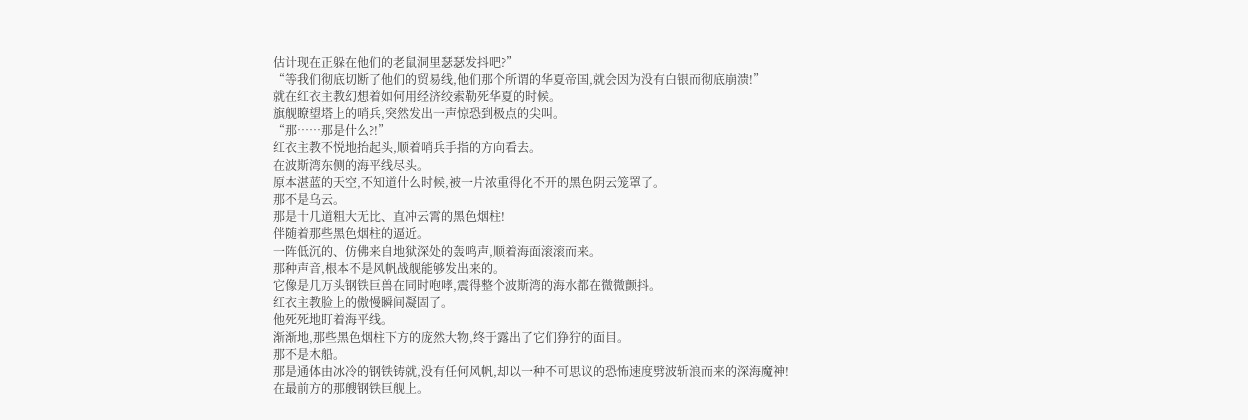估计现在正躲在他们的老鼠洞里瑟瑟发抖吧?”
“等我们彻底切断了他们的贸易线,他们那个所谓的华夏帝国,就会因为没有白银而彻底崩溃!”
就在红衣主教幻想着如何用经济绞索勒死华夏的时候。
旗舰瞭望塔上的哨兵,突然发出一声惊恐到极点的尖叫。
“那……那是什么?!”
红衣主教不悦地抬起头,顺着哨兵手指的方向看去。
在波斯湾东侧的海平线尽头。
原本湛蓝的天空,不知道什么时候,被一片浓重得化不开的黑色阴云笼罩了。
那不是乌云。
那是十几道粗大无比、直冲云霄的黑色烟柱!
伴随着那些黑色烟柱的逼近。
一阵低沉的、仿佛来自地狱深处的轰鸣声,顺着海面滚滚而来。
那种声音,根本不是风帆战舰能够发出来的。
它像是几万头钢铁巨兽在同时咆哮,震得整个波斯湾的海水都在微微颤抖。
红衣主教脸上的傲慢瞬间凝固了。
他死死地盯着海平线。
渐渐地,那些黑色烟柱下方的庞然大物,终于露出了它们狰狞的面目。
那不是木船。
那是通体由冰冷的钢铁铸就,没有任何风帆,却以一种不可思议的恐怖速度劈波斩浪而来的深海魔神!
在最前方的那艘钢铁巨舰上。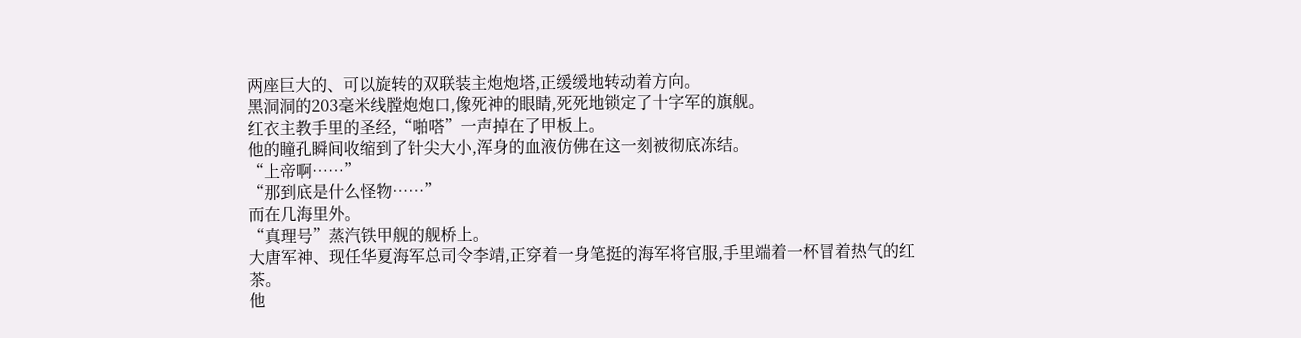两座巨大的、可以旋转的双联装主炮炮塔,正缓缓地转动着方向。
黑洞洞的203毫米线膛炮炮口,像死神的眼睛,死死地锁定了十字军的旗舰。
红衣主教手里的圣经,“啪嗒”一声掉在了甲板上。
他的瞳孔瞬间收缩到了针尖大小,浑身的血液仿佛在这一刻被彻底冻结。
“上帝啊……”
“那到底是什么怪物……”
而在几海里外。
“真理号”蒸汽铁甲舰的舰桥上。
大唐军神、现任华夏海军总司令李靖,正穿着一身笔挺的海军将官服,手里端着一杯冒着热气的红茶。
他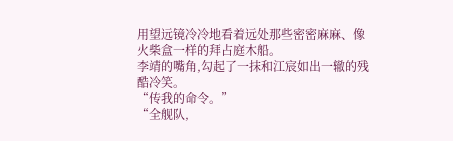用望远镜冷冷地看着远处那些密密麻麻、像火柴盒一样的拜占庭木船。
李靖的嘴角,勾起了一抹和江宸如出一辙的残酷冷笑。
“传我的命令。”
“全舰队,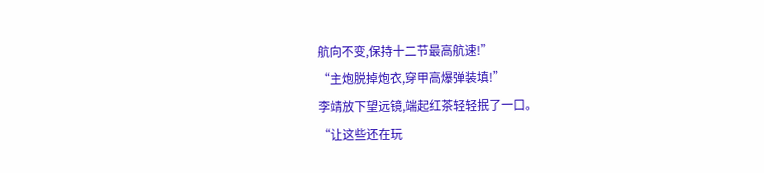航向不变,保持十二节最高航速!”
“主炮脱掉炮衣,穿甲高爆弹装填!”
李靖放下望远镜,端起红茶轻轻抿了一口。
“让这些还在玩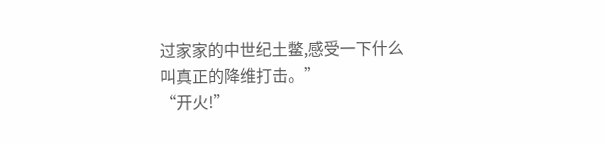过家家的中世纪土鳖,感受一下什么叫真正的降维打击。”
“开火!”